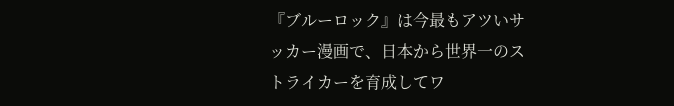『ブルーロック』は今最もアツいサッカー漫画で、日本から世界一のストライカーを育成してワ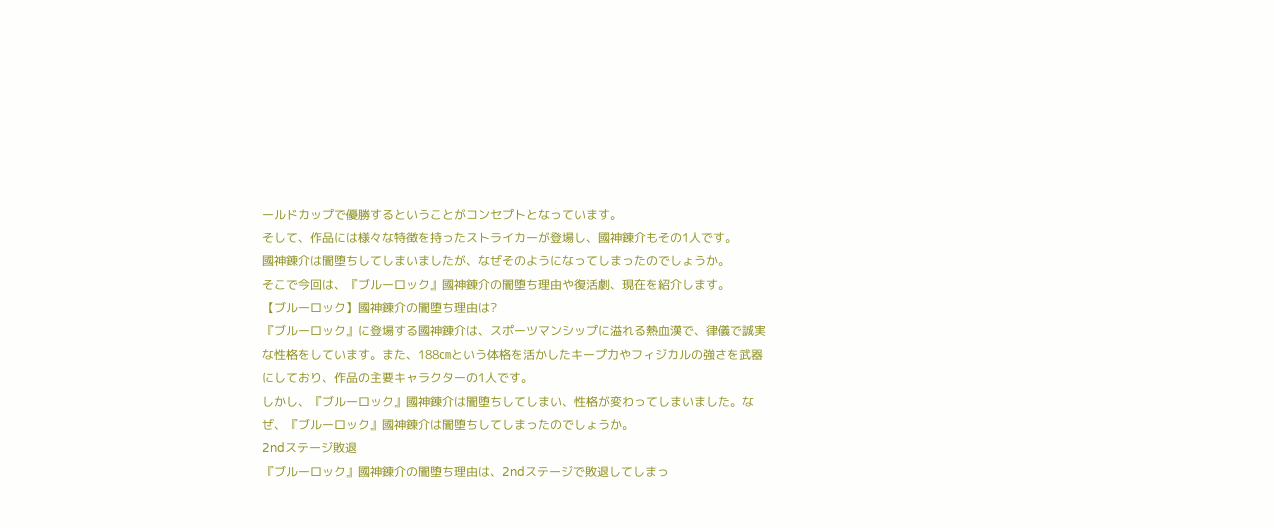ールドカップで優勝するということがコンセプトとなっています。
そして、作品には様々な特徴を持ったストライカーが登場し、國神錬介もその1人です。
國神錬介は闇堕ちしてしまいましたが、なぜそのようになってしまったのでしょうか。
そこで今回は、『ブルーロック』國神錬介の闇堕ち理由や復活劇、現在を紹介します。
【ブルーロック】國神錬介の闇堕ち理由は?
『ブルーロック』に登場する國神錬介は、スポーツマンシップに溢れる熱血漢で、律儀で誠実な性格をしています。また、188㎝という体格を活かしたキープ力やフィジカルの強さを武器にしており、作品の主要キャラクターの1人です。
しかし、『ブルーロック』國神錬介は闇堕ちしてしまい、性格が変わってしまいました。なぜ、『ブルーロック』國神錬介は闇堕ちしてしまったのでしょうか。
2ndステージ敗退
『ブルーロック』國神錬介の闇堕ち理由は、2ndステージで敗退してしまっ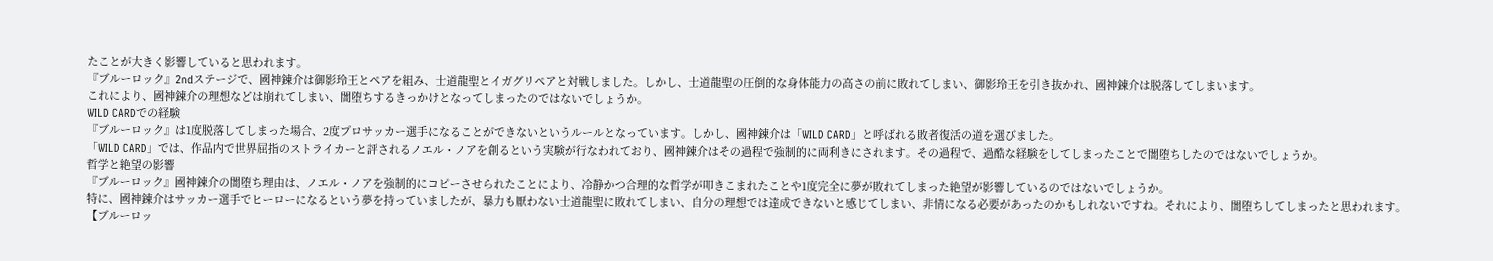たことが大きく影響していると思われます。
『ブルーロック』2ndステージで、國神錬介は御影玲王とペアを組み、士道龍聖とイガグリペアと対戦しました。しかし、士道龍聖の圧倒的な身体能力の高さの前に敗れてしまい、御影玲王を引き抜かれ、國神錬介は脱落してしまいます。
これにより、國神錬介の理想などは崩れてしまい、闇堕ちするきっかけとなってしまったのではないでしょうか。
WILD CARDでの経験
『ブルーロック』は1度脱落してしまった場合、2度プロサッカー選手になることができないというルールとなっています。しかし、國神錬介は「WILD CARD」と呼ばれる敗者復活の道を選びました。
「WILD CARD」では、作品内で世界屈指のストライカーと評されるノエル・ノアを創るという実験が行なわれており、國神錬介はその過程で強制的に両利きにされます。その過程で、過酷な経験をしてしまったことで闇堕ちしたのではないでしょうか。
哲学と絶望の影響
『ブルーロック』國神錬介の闇堕ち理由は、ノエル・ノアを強制的にコピーさせられたことにより、冷静かつ合理的な哲学が叩きこまれたことや1度完全に夢が敗れてしまった絶望が影響しているのではないでしょうか。
特に、國神錬介はサッカー選手でヒーローになるという夢を持っていましたが、暴力も厭わない士道龍聖に敗れてしまい、自分の理想では達成できないと感じてしまい、非情になる必要があったのかもしれないですね。それにより、闇堕ちしてしまったと思われます。
【ブルーロッ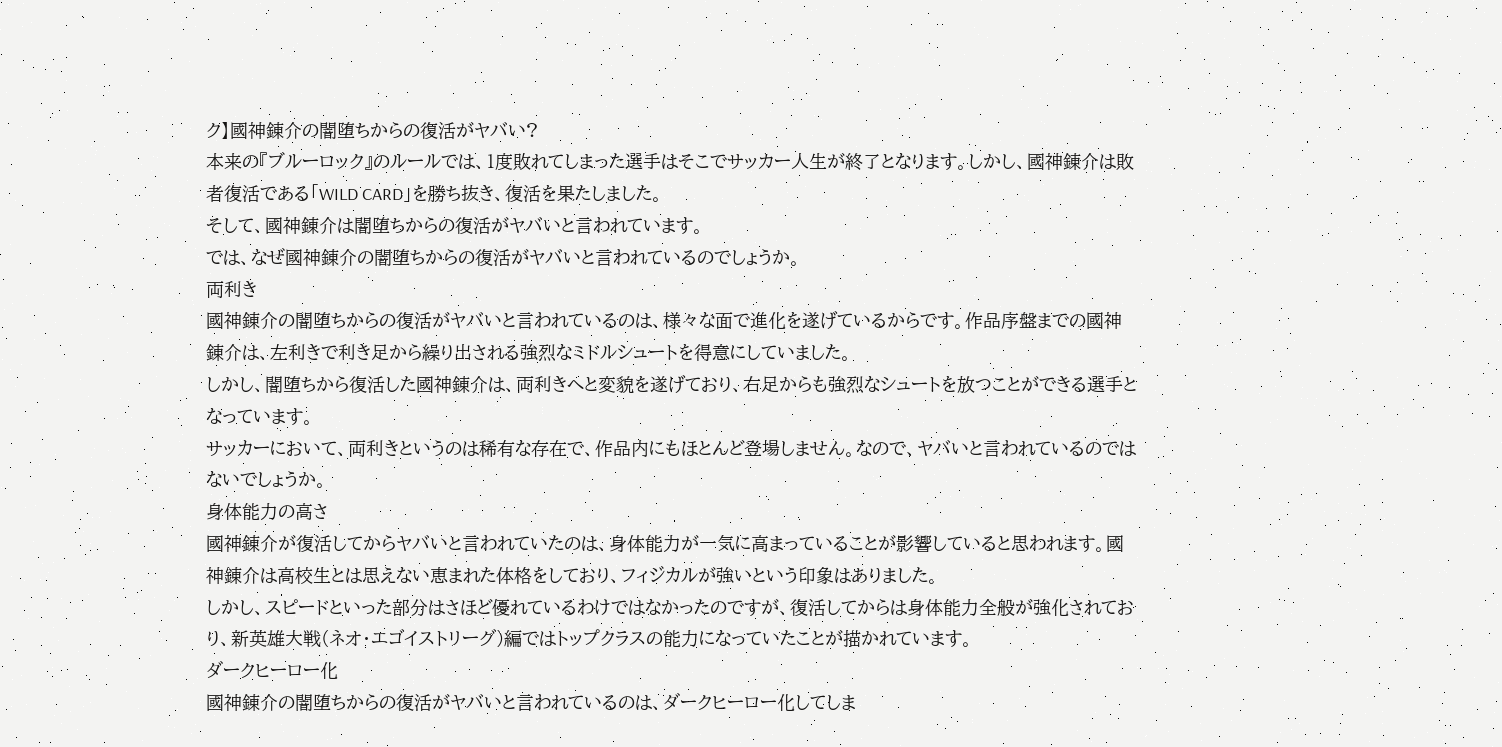ク】國神錬介の闇堕ちからの復活がヤバい?
本来の『ブルーロック』のルールでは、1度敗れてしまった選手はそこでサッカー人生が終了となります。しかし、國神錬介は敗者復活である「WILD CARD」を勝ち抜き、復活を果たしました。
そして、國神錬介は闇堕ちからの復活がヤバいと言われています。
では、なぜ國神錬介の闇堕ちからの復活がヤバいと言われているのでしょうか。
両利き
國神錬介の闇堕ちからの復活がヤバいと言われているのは、様々な面で進化を遂げているからです。作品序盤までの國神錬介は、左利きで利き足から繰り出される強烈なミドルシュートを得意にしていました。
しかし、闇堕ちから復活した國神錬介は、両利きへと変貌を遂げており、右足からも強烈なシュートを放つことができる選手となっています。
サッカーにおいて、両利きというのは稀有な存在で、作品内にもほとんど登場しません。なので、ヤバいと言われているのではないでしょうか。
身体能力の高さ
國神錬介が復活してからヤバいと言われていたのは、身体能力が一気に高まっていることが影響していると思われます。國神錬介は高校生とは思えない恵まれた体格をしており、フィジカルが強いという印象はありました。
しかし、スピードといった部分はさほど優れているわけではなかったのですが、復活してからは身体能力全般が強化されており、新英雄大戦(ネオ・エゴイストリーグ)編ではトップクラスの能力になっていたことが描かれています。
ダークヒーロー化
國神錬介の闇堕ちからの復活がヤバいと言われているのは、ダークヒーロー化してしま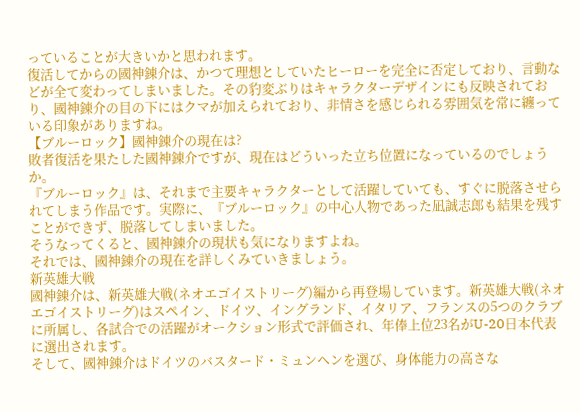っていることが大きいかと思われます。
復活してからの國神錬介は、かつて理想としていたヒーローを完全に否定しており、言動などが全て変わってしまいました。その豹変ぶりはキャラクターデザインにも反映されており、國神錬介の目の下にはクマが加えられており、非情さを感じられる雰囲気を常に纏っている印象がありますね。
【ブルーロック】國神錬介の現在は?
敗者復活を果たした國神錬介ですが、現在はどういった立ち位置になっているのでしょうか。
『ブルーロック』は、それまで主要キャラクターとして活躍していても、すぐに脱落させられてしまう作品です。実際に、『ブルーロック』の中心人物であった凪誠志郎も結果を残すことができず、脱落してしまいました。
そうなってくると、國神錬介の現状も気になりますよね。
それでは、國神錬介の現在を詳しくみていきましょう。
新英雄大戦
國神錬介は、新英雄大戦(ネオエゴイストリーグ)編から再登場しています。新英雄大戦(ネオエゴイストリーグ)はスペイン、ドイツ、イングランド、イタリア、フランスの5つのクラブに所属し、各試合での活躍がオークション形式で評価され、年俸上位23名がU-20日本代表に選出されます。
そして、國神錬介はドイツのバスタード・ミュンヘンを選び、身体能力の高さな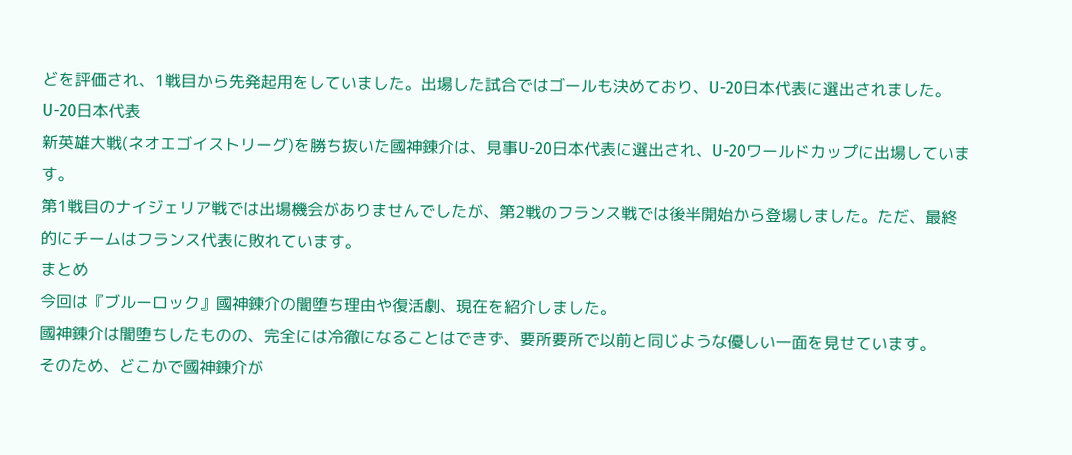どを評価され、1戦目から先発起用をしていました。出場した試合ではゴールも決めており、U-20日本代表に選出されました。
U-20日本代表
新英雄大戦(ネオエゴイストリーグ)を勝ち抜いた國神錬介は、見事U-20日本代表に選出され、U-20ワールドカップに出場しています。
第1戦目のナイジェリア戦では出場機会がありませんでしたが、第2戦のフランス戦では後半開始から登場しました。ただ、最終的にチームはフランス代表に敗れています。
まとめ
今回は『ブルーロック』國神錬介の闇堕ち理由や復活劇、現在を紹介しました。
國神錬介は闇堕ちしたものの、完全には冷徹になることはできず、要所要所で以前と同じような優しい一面を見せています。
そのため、どこかで國神錬介が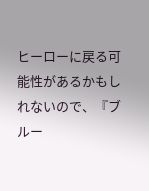ヒーローに戻る可能性があるかもしれないので、『ブルー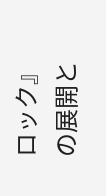ロック』の展開と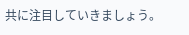共に注目していきましょう。